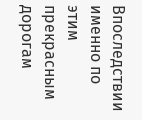Впоследствии именно по этим прекрасным дорогам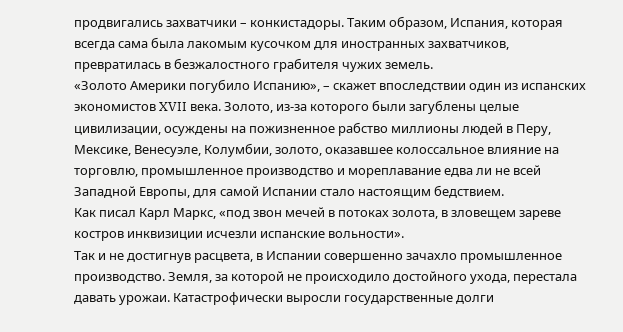продвигались захватчики – конкистадоры. Таким образом, Испания, которая всегда сама была лакомым кусочком для иностранных захватчиков, превратилась в безжалостного грабителя чужих земель.
«Золото Америки погубило Испанию», – скажет впоследствии один из испанских экономистов XVII века. Золото, из-за которого были загублены целые цивилизации, осуждены на пожизненное рабство миллионы людей в Перу, Мексике, Венесуэле, Колумбии, золото, оказавшее колоссальное влияние на торговлю, промышленное производство и мореплавание едва ли не всей Западной Европы, для самой Испании стало настоящим бедствием.
Как писал Карл Маркс, «под звон мечей в потоках золота, в зловещем зареве костров инквизиции исчезли испанские вольности».
Так и не достигнув расцвета, в Испании совершенно зачахло промышленное производство. Земля, за которой не происходило достойного ухода, перестала давать урожаи. Катастрофически выросли государственные долги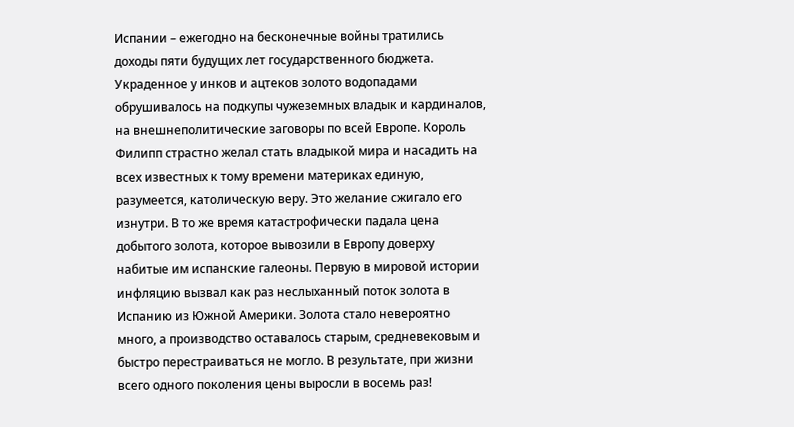Испании – ежегодно на бесконечные войны тратились доходы пяти будущих лет государственного бюджета. Украденное у инков и ацтеков золото водопадами обрушивалось на подкупы чужеземных владык и кардиналов, на внешнеполитические заговоры по всей Европе. Король Филипп страстно желал стать владыкой мира и насадить на всех известных к тому времени материках единую, разумеется, католическую веру. Это желание сжигало его изнутри. В то же время катастрофически падала цена добытого золота, которое вывозили в Европу доверху набитые им испанские галеоны. Первую в мировой истории инфляцию вызвал как раз неслыханный поток золота в Испанию из Южной Америки. Золота стало невероятно много, а производство оставалось старым, средневековым и быстро перестраиваться не могло. В результате, при жизни всего одного поколения цены выросли в восемь раз!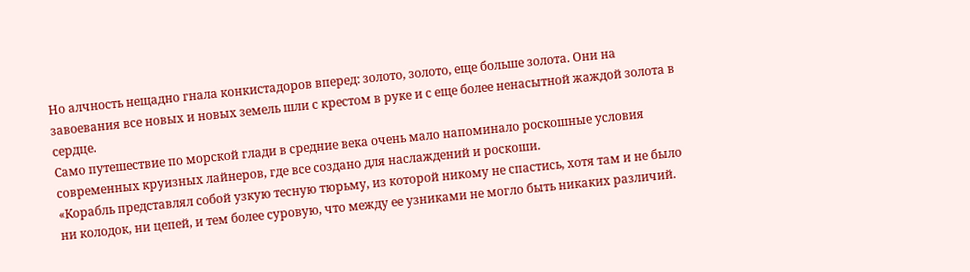Но алчность нещадно гнала конкистадоров вперед: золото, золото, еще больше золота. Они на завоевания все новых и новых земель шли с крестом в руке и с еще более ненасытной жаждой золота в сердце.
Само путешествие по морской глади в средние века очень мало напоминало роскошные условия современных круизных лайнеров, где все создано для наслаждений и роскоши.
«Корабль представлял собой узкую тесную тюрьму, из которой никому не спастись, хотя там и не было ни колодок, ни цепей, и тем более суровую, что между ее узниками не могло быть никаких различий.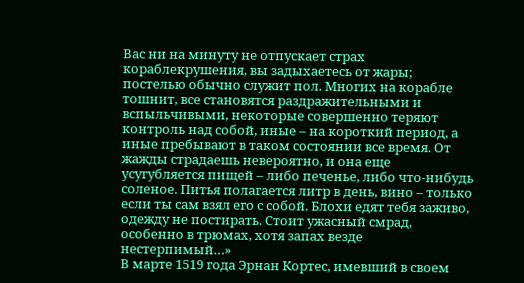Вас ни на минуту не отпускает страх кораблекрушения, вы задыхаетесь от жары; постелью обычно служит пол. Многих на корабле тошнит, все становятся раздражительными и вспыльчивыми, некоторые совершенно теряют контроль над собой, иные – на короткий период, а иные пребывают в таком состоянии все время. От жажды страдаешь невероятно, и она еще усугубляется пищей – либо печенье, либо что-нибудь соленое. Питья полагается литр в день, вино – только если ты сам взял его с собой. Блохи едят тебя заживо, одежду не постирать. Стоит ужасный смрад, особенно в трюмах, хотя запах везде нестерпимый…»
В марте 1519 года Эрнан Кортес, имевший в своем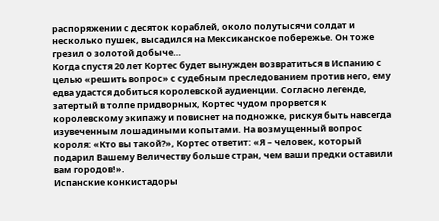распоряжении с десяток кораблей, около полутысячи солдат и несколько пушек, высадился на Мексиканское побережье. Он тоже грезил о золотой добыче…
Когда спустя 20 лет Кортес будет вынужден возвратиться в Испанию с целью «решить вопрос» с судебным преследованием против него, ему едва удастся добиться королевской аудиенции. Согласно легенде, затертый в толпе придворных, Кортес чудом прорвется к королевскому экипажу и повиснет на подножке, рискуя быть навсегда изувеченным лошадиными копытами. На возмущенный вопрос короля: «Кто вы такой?», Кортес ответит: «Я – человек, который подарил Вашему Величеству больше стран, чем ваши предки оставили вам городов!».
Испанские конкистадоры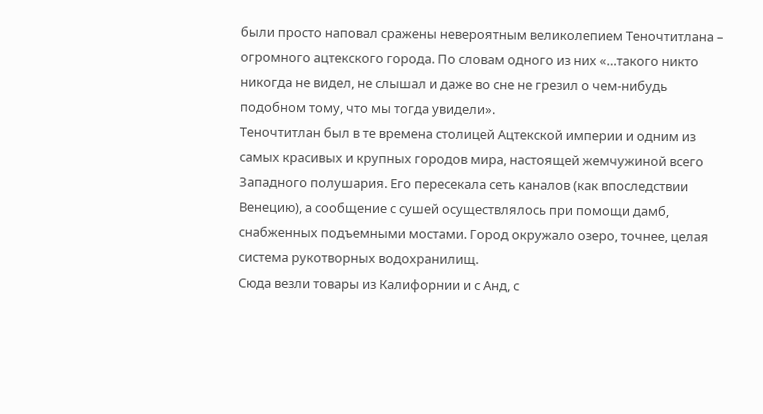были просто наповал сражены невероятным великолепием Теночтитлана – огромного ацтекского города. По словам одного из них «…такого никто никогда не видел, не слышал и даже во сне не грезил о чем-нибудь подобном тому, что мы тогда увидели».
Теночтитлан был в те времена столицей Ацтекской империи и одним из самых красивых и крупных городов мира, настоящей жемчужиной всего Западного полушария. Его пересекала сеть каналов (как впоследствии Венецию), а сообщение с сушей осуществлялось при помощи дамб, снабженных подъемными мостами. Город окружало озеро, точнее, целая система рукотворных водохранилищ.
Сюда везли товары из Калифорнии и с Анд, с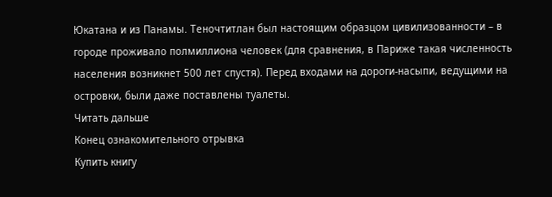Юкатана и из Панамы. Теночтитлан был настоящим образцом цивилизованности – в городе проживало полмиллиона человек (для сравнения, в Париже такая численность населения возникнет 500 лет спустя). Перед входами на дороги-насыпи, ведущими на островки, были даже поставлены туалеты.
Читать дальше
Конец ознакомительного отрывка
Купить книгу